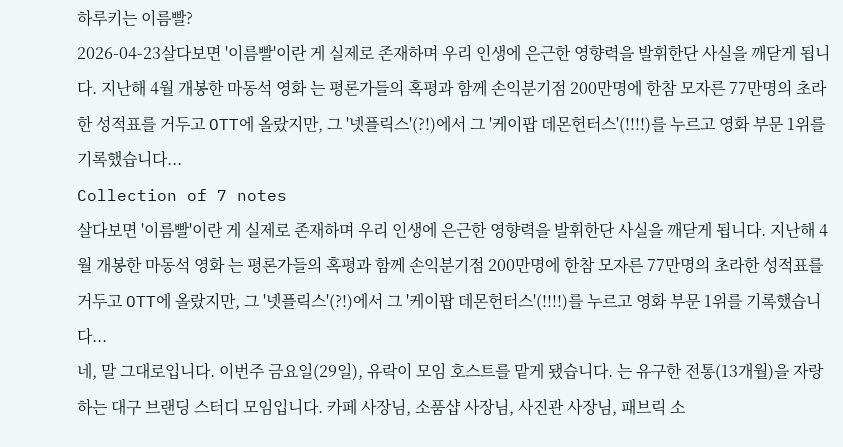하루키는 이름빨?
2026-04-23살다보면 '이름빨'이란 게 실제로 존재하며 우리 인생에 은근한 영향력을 발휘한단 사실을 깨닫게 됩니다. 지난해 4월 개봉한 마동석 영화 는 평론가들의 혹평과 함께 손익분기점 200만명에 한참 모자른 77만명의 초라한 성적표를 거두고 OTT에 올랐지만, 그 '넷플릭스'(?!)에서 그 '케이팝 데몬헌터스'(!!!!)를 누르고 영화 부문 1위를 기록했습니다...
Collection of 7 notes
살다보면 '이름빨'이란 게 실제로 존재하며 우리 인생에 은근한 영향력을 발휘한단 사실을 깨닫게 됩니다. 지난해 4월 개봉한 마동석 영화 는 평론가들의 혹평과 함께 손익분기점 200만명에 한참 모자른 77만명의 초라한 성적표를 거두고 OTT에 올랐지만, 그 '넷플릭스'(?!)에서 그 '케이팝 데몬헌터스'(!!!!)를 누르고 영화 부문 1위를 기록했습니다...
네, 말 그대로입니다. 이번주 금요일(29일), 유락이 모임 호스트를 맡게 됐습니다. 는 유구한 전통(13개월)을 자랑하는 대구 브랜딩 스터디 모임입니다. 카페 사장님, 소품샵 사장님, 사진관 사장님, 패브릭 소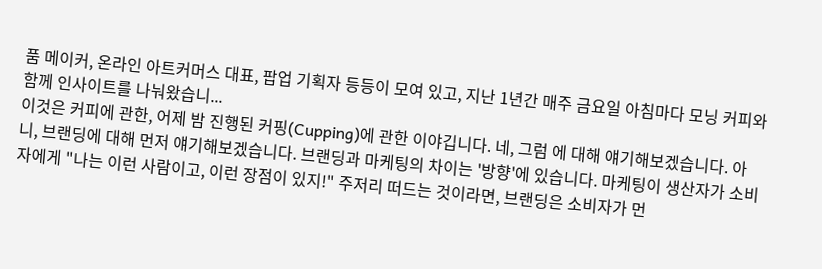품 메이커, 온라인 아트커머스 대표, 팝업 기획자 등등이 모여 있고, 지난 1년간 매주 금요일 아침마다 모닝 커피와 함께 인사이트를 나눠왔습니...
이것은 커피에 관한, 어제 밤 진행된 커핑(Cupping)에 관한 이야깁니다. 네, 그럼 에 대해 얘기해보겠습니다. 아니, 브랜딩에 대해 먼저 얘기해보겠습니다. 브랜딩과 마케팅의 차이는 '방향'에 있습니다. 마케팅이 생산자가 소비자에게 "나는 이런 사람이고, 이런 장점이 있지!" 주저리 떠드는 것이라면, 브랜딩은 소비자가 먼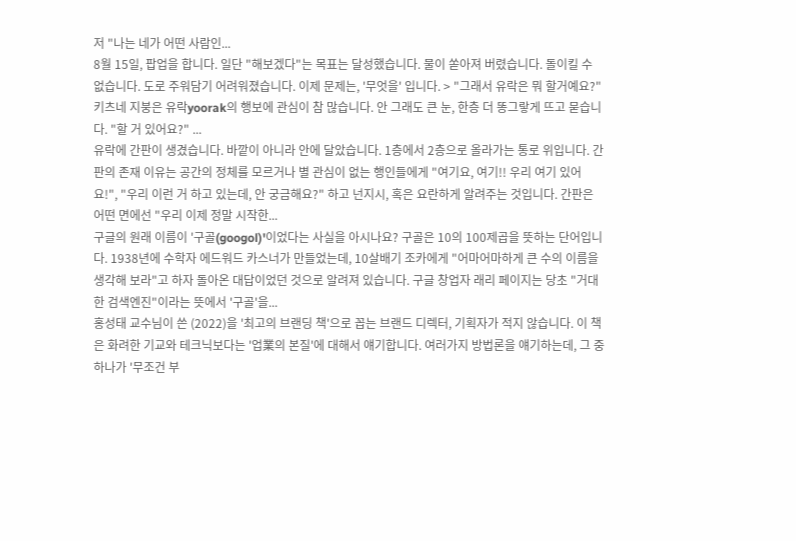저 "나는 네가 어떤 사람인...
8월 15일, 팝업을 합니다. 일단 "해보겠다"는 목표는 달성했습니다. 물이 쏟아져 버렸습니다. 돌이킬 수 없습니다. 도로 주워담기 어려워졌습니다. 이제 문제는, '무엇을' 입니다. > "그래서 유락은 뭐 할거예요?" 키츠네 지붕은 유락yoorak의 행보에 관심이 참 많습니다. 안 그래도 큰 눈, 한층 더 똥그랗게 뜨고 묻습니다. "할 거 있어요?" ...
유락에 간판이 생겼습니다. 바깥이 아니라 안에 달았습니다. 1층에서 2층으로 올라가는 통로 위입니다. 간판의 존재 이유는 공간의 정체를 모르거나 별 관심이 없는 행인들에게 "여기요, 여기!! 우리 여기 있어요!", "우리 이런 거 하고 있는데, 안 궁금해요?" 하고 넌지시, 혹은 요란하게 알려주는 것입니다. 간판은 어떤 면에선 "우리 이제 정말 시작한...
구글의 원래 이름이 '구골(googol)'이었다는 사실을 아시나요? 구골은 10의 100제곱을 뜻하는 단어입니다. 1938년에 수학자 에드워드 카스너가 만들었는데, 10살배기 조카에게 "어마어마하게 큰 수의 이름을 생각해 보라"고 하자 돌아온 대답이었던 것으로 알려져 있습니다. 구글 창업자 래리 페이지는 당초 "거대한 검색엔진"이라는 뜻에서 '구골'을...
홍성태 교수님이 쓴 (2022)을 '최고의 브랜딩 책'으로 꼽는 브랜드 디렉터, 기획자가 적지 않습니다. 이 책은 화려한 기교와 테크닉보다는 '업業의 본질'에 대해서 얘기합니다. 여러가지 방법론을 얘기하는데, 그 중 하나가 '무조건 부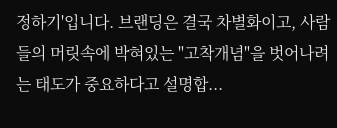정하기'입니다. 브랜딩은 결국 차별화이고, 사람들의 머릿속에 박혀있는 "고착개념"을 벗어나려는 태도가 중요하다고 설명합...